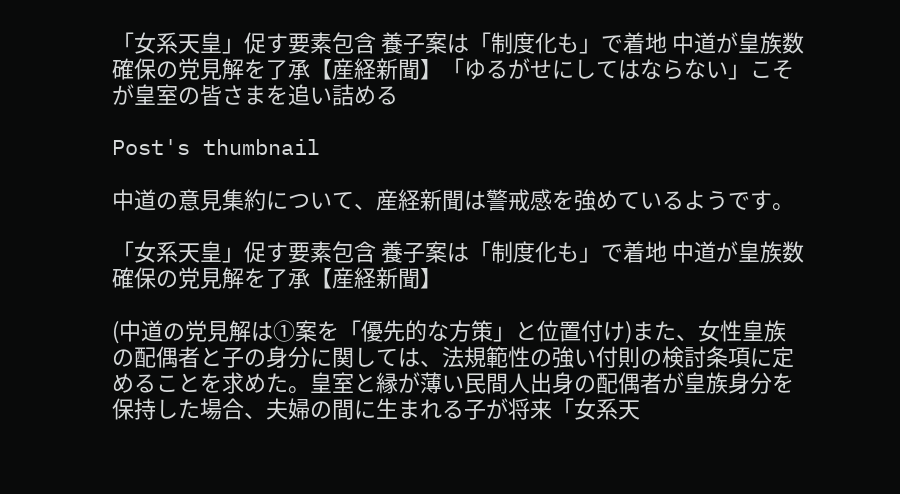「女系天皇」促す要素包含 養子案は「制度化も」で着地 中道が皇族数確保の党見解を了承【産経新聞】「ゆるがせにしてはならない」こそが皇室の皆さまを追い詰める

Post's thumbnail

中道の意見集約について、産経新聞は警戒感を強めているようです。

「女系天皇」促す要素包含 養子案は「制度化も」で着地 中道が皇族数確保の党見解を了承【産経新聞】

(中道の党見解は①案を「優先的な方策」と位置付け)また、女性皇族の配偶者と子の身分に関しては、法規範性の強い付則の検討条項に定めることを求めた。皇室と縁が薄い民間人出身の配偶者が皇族身分を保持した場合、夫婦の間に生まれる子が将来「女系天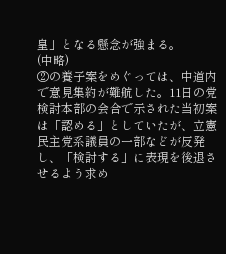皇」となる懸念が強まる。
(中略)
②の養子案をめぐっては、中道内で意見集約が難航した。11日の党検討本部の会合で示された当初案は「認める」としていたが、立憲民主党系議員の一部などが反発し、「検討する」に表現を後退させるよう求め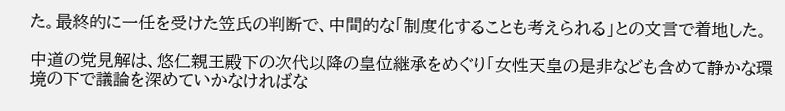た。最終的に一任を受けた笠氏の判断で、中間的な「制度化することも考えられる」との文言で着地した。

中道の党見解は、悠仁親王殿下の次代以降の皇位継承をめぐり「女性天皇の是非なども含めて静かな環境の下で議論を深めていかなければな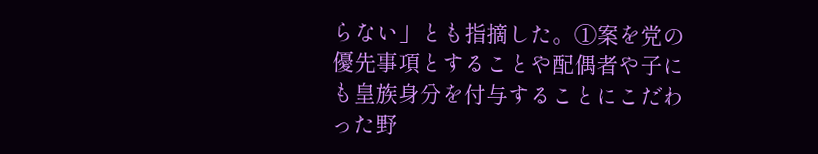らない」とも指摘した。①案を党の優先事項とすることや配偶者や子にも皇族身分を付与することにこだわった野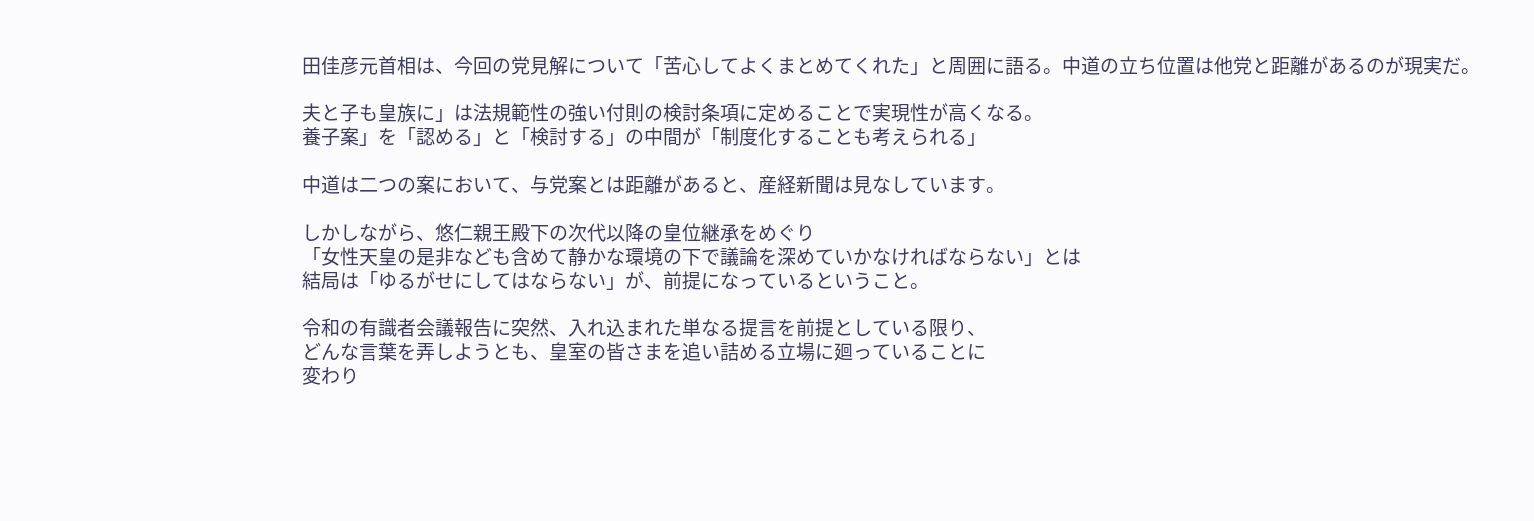田佳彦元首相は、今回の党見解について「苦心してよくまとめてくれた」と周囲に語る。中道の立ち位置は他党と距離があるのが現実だ。

夫と子も皇族に」は法規範性の強い付則の検討条項に定めることで実現性が高くなる。
養子案」を「認める」と「検討する」の中間が「制度化することも考えられる」

中道は二つの案において、与党案とは距離があると、産経新聞は見なしています。

しかしながら、悠仁親王殿下の次代以降の皇位継承をめぐり
「女性天皇の是非なども含めて静かな環境の下で議論を深めていかなければならない」とは
結局は「ゆるがせにしてはならない」が、前提になっているということ。

令和の有識者会議報告に突然、入れ込まれた単なる提言を前提としている限り、
どんな言葉を弄しようとも、皇室の皆さまを追い詰める立場に廻っていることに
変わり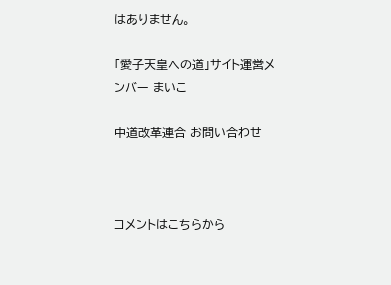はありません。

「愛子天皇への道」サイト運営メンバー まいこ

中道改革連合 お問い合わせ



コメントはこちらから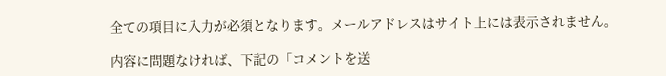全ての項目に入力が必須となります。メールアドレスはサイト上には表示されません。

内容に問題なければ、下記の「コメントを送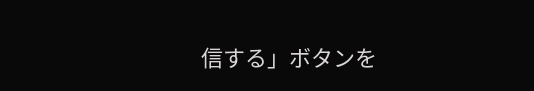信する」ボタンを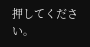押してください。